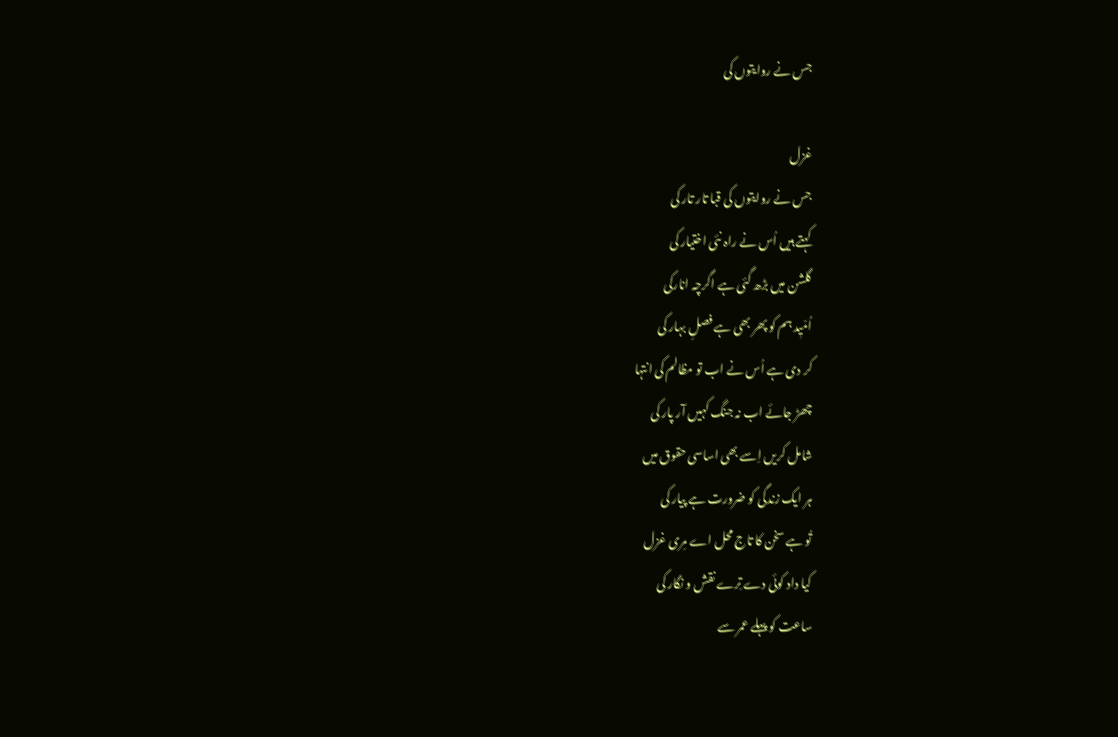جس نے روایتوں کی

غزل
جس نے روایتوں کی قبا تار تار کی
کہتے ہیں اُس نے راہ نئی اختیار کی
گلشن میں بڑھ گئی ہے اگرچہ انارکی
اُمّیٖد ہم کو پھر بھی ہے فصلِ بہار کی
کر دی ہے اُس نے اب تو مظالم کی انتہا
چھڑ جائے اب نہ جنگ کہیں آر پار کی
شامل کریں اِسے بھی اساسی حقوق میں
ہر ایک زندگی کو ضرورت ہے پیار کی
تُو ہے سخن کا تاج محل اے مِری غزل
کیا داد کوئی دے تِرے نقش و نگار کی
ساعت کو پہلے عمر سے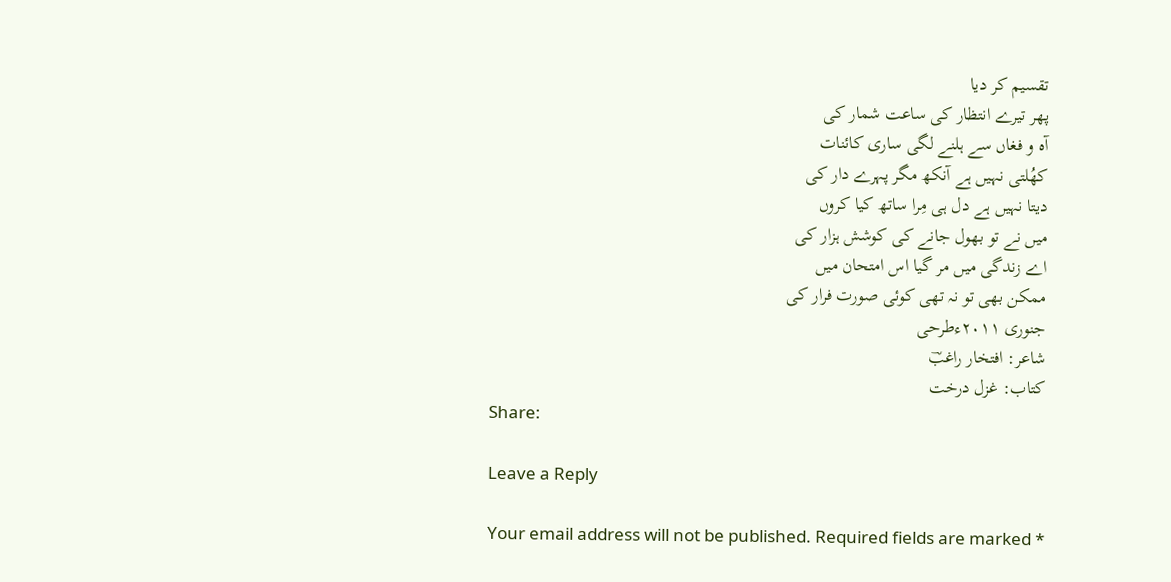تقسیم کر دیا
پھر تیرے انتظار کی ساعت شمار کی
آہ و فغاں سے ہلنے لگی ساری کائنات
کھُلتی نہیں ہے آنکھ مگر پہرے دار کی
دیتا نہیں ہے دل ہی مِرا ساتھ کیا کروں
میں نے تو بھول جانے کی کوشش ہزار کی
اے زندگی میں مر گیا اس امتحان میں
ممکن بھی تو نہ تھی کوئی صورت فرار کی
جنوری ۲۰۱۱ءطرحی
شاعر: افتخار راغبؔ
کتاب: غزل درخت
Share:

Leave a Reply

Your email address will not be published. Required fields are marked *